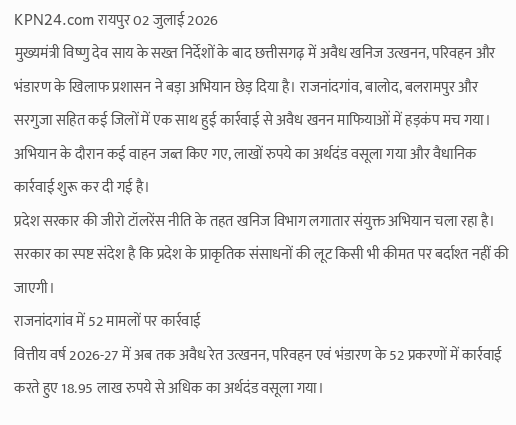KPN24.com रायपुर 02 जुलाई 2026
मुख्यमंत्री विष्णु देव साय के सख्त निर्देशों के बाद छत्तीसगढ़ में अवैध खनिज उत्खनन, परिवहन और भंडारण के खिलाफ प्रशासन ने बड़ा अभियान छेड़ दिया है। राजनांदगांव, बालोद, बलरामपुर और सरगुजा सहित कई जिलों में एक साथ हुई कार्रवाई से अवैध खनन माफियाओं में हड़कंप मच गया। अभियान के दौरान कई वाहन जब्त किए गए, लाखों रुपये का अर्थदंड वसूला गया और वैधानिक कार्रवाई शुरू कर दी गई है।
प्रदेश सरकार की जीरो टॉलरेंस नीति के तहत खनिज विभाग लगातार संयुक्त अभियान चला रहा है। सरकार का स्पष्ट संदेश है कि प्रदेश के प्राकृतिक संसाधनों की लूट किसी भी कीमत पर बर्दाश्त नहीं की जाएगी।
राजनांदगांव में 52 मामलों पर कार्रवाई
वित्तीय वर्ष 2026-27 में अब तक अवैध रेत उत्खनन, परिवहन एवं भंडारण के 52 प्रकरणों में कार्रवाई करते हुए 18.95 लाख रुपये से अधिक का अर्थदंड वसूला गया।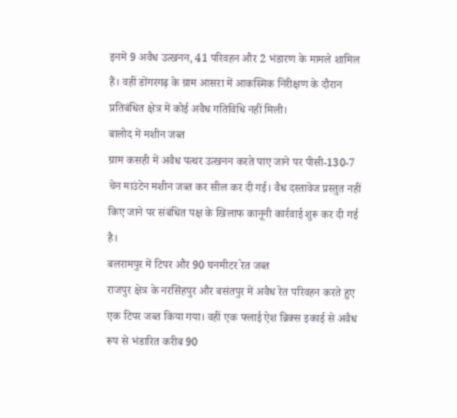इनमें 9 अवैध उत्खनन, 41 परिवहन और 2 भंडारण के मामले शामिल हैं। वहीं डोंगरगढ़ के ग्राम आसरा में आकस्मिक निरीक्षण के दौरान प्रतिबंधित क्षेत्र में कोई अवैध गतिविधि नहीं मिली।
बालोद में मशीन जब्त
ग्राम कसही में अवैध पत्थर उत्खनन करते पाए जाने पर पीसी-130-7 चेन माउंटेन मशीन जब्त कर सील कर दी गई। वैध दस्तावेज प्रस्तुत नहीं किए जाने पर संबंधित पक्ष के खिलाफ कानूनी कार्रवाई शुरू कर दी गई है।
बलरामपुर में टिपर और 90 घनमीटर रेत जब्त
राजपुर क्षेत्र के नरसिंहपुर और बसंतपुर में अवैध रेत परिवहन करते हुए एक टिपर जब्त किया गया। वहीं एक फ्लाई ऐश ब्रिक्स इकाई से अवैध रूप से भंडारित करीब 90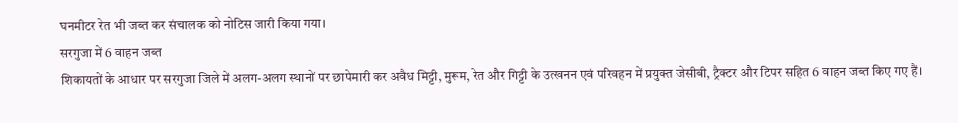घनमीटर रेत भी जब्त कर संचालक को नोटिस जारी किया गया।
सरगुजा में 6 वाहन जब्त
शिकायतों के आधार पर सरगुजा जिले में अलग-अलग स्थानों पर छापेमारी कर अवैध मिट्टी, मुरूम, रेत और गिट्टी के उत्खनन एवं परिवहन में प्रयुक्त जेसीबी, ट्रैक्टर और टिपर सहित 6 वाहन जब्त किए गए हैं।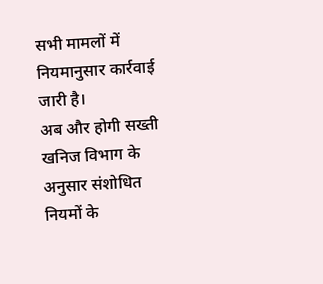सभी मामलों में नियमानुसार कार्रवाई जारी है।
अब और होगी सख्ती
खनिज विभाग के अनुसार संशोधित नियमों के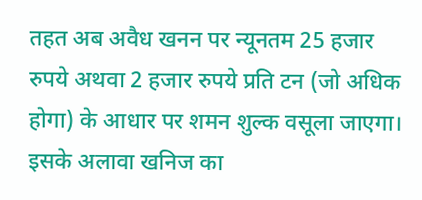तहत अब अवैध खनन पर न्यूनतम 25 हजार रुपये अथवा 2 हजार रुपये प्रति टन (जो अधिक होगा) के आधार पर शमन शुल्क वसूला जाएगा। इसके अलावा खनिज का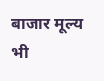बाजार मूल्य भी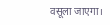वसूला जाएगा।